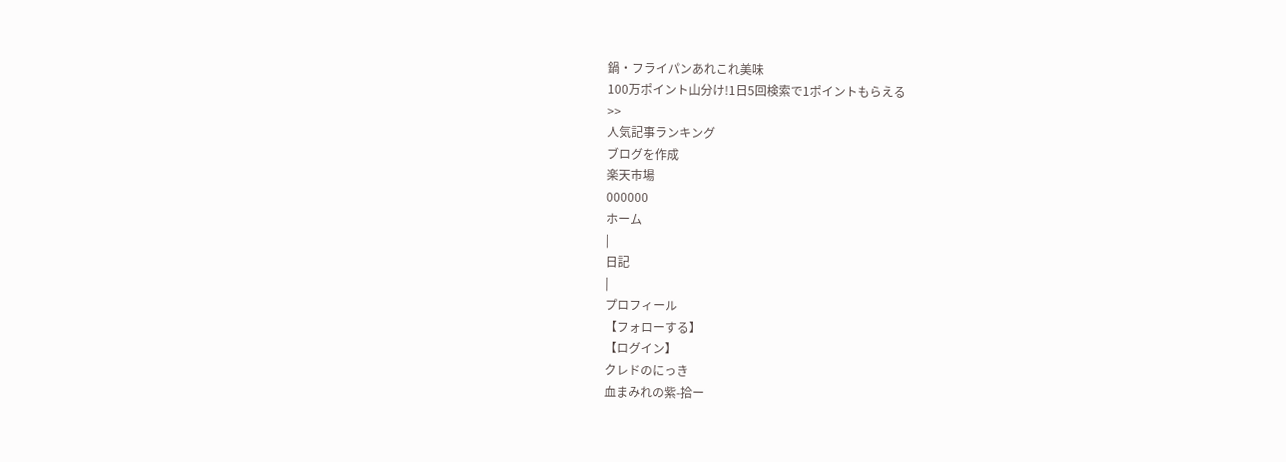鍋・フライパンあれこれ美味
100万ポイント山分け!1日5回検索で1ポイントもらえる
>>
人気記事ランキング
ブログを作成
楽天市場
000000
ホーム
|
日記
|
プロフィール
【フォローする】
【ログイン】
クレドのにっき
血まみれの紫-拾ー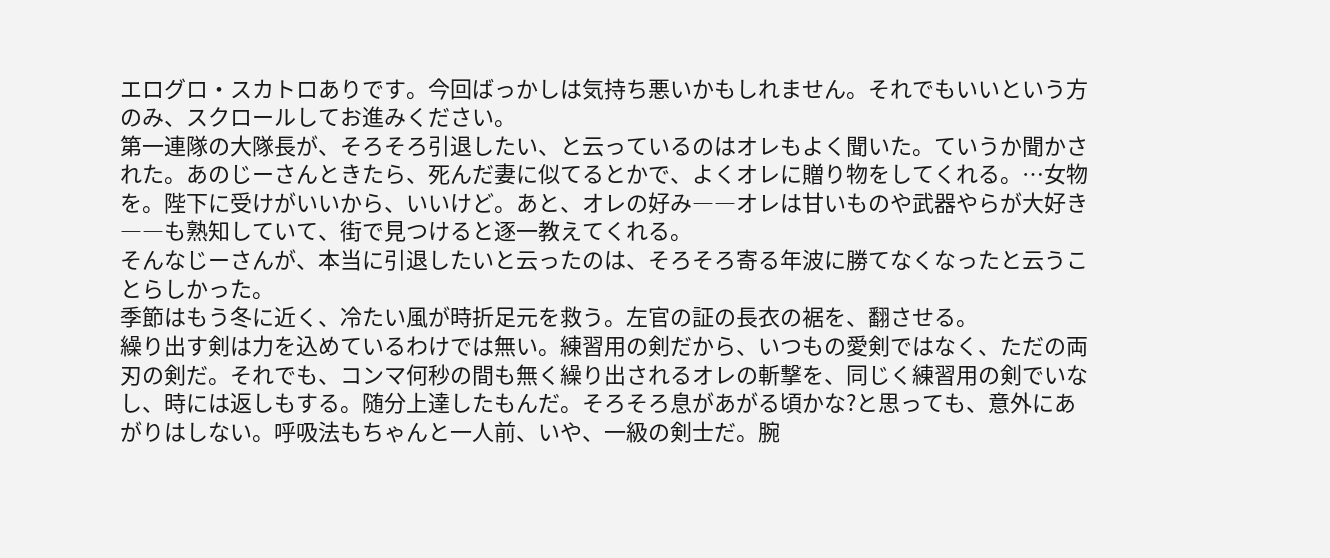エログロ・スカトロありです。今回ばっかしは気持ち悪いかもしれません。それでもいいという方のみ、スクロールしてお進みください。
第一連隊の大隊長が、そろそろ引退したい、と云っているのはオレもよく聞いた。ていうか聞かされた。あのじーさんときたら、死んだ妻に似てるとかで、よくオレに贈り物をしてくれる。…女物を。陛下に受けがいいから、いいけど。あと、オレの好み――オレは甘いものや武器やらが大好き――も熟知していて、街で見つけると逐一教えてくれる。
そんなじーさんが、本当に引退したいと云ったのは、そろそろ寄る年波に勝てなくなったと云うことらしかった。
季節はもう冬に近く、冷たい風が時折足元を救う。左官の証の長衣の裾を、翻させる。
繰り出す剣は力を込めているわけでは無い。練習用の剣だから、いつもの愛剣ではなく、ただの両刃の剣だ。それでも、コンマ何秒の間も無く繰り出されるオレの斬撃を、同じく練習用の剣でいなし、時には返しもする。随分上達したもんだ。そろそろ息があがる頃かな?と思っても、意外にあがりはしない。呼吸法もちゃんと一人前、いや、一級の剣士だ。腕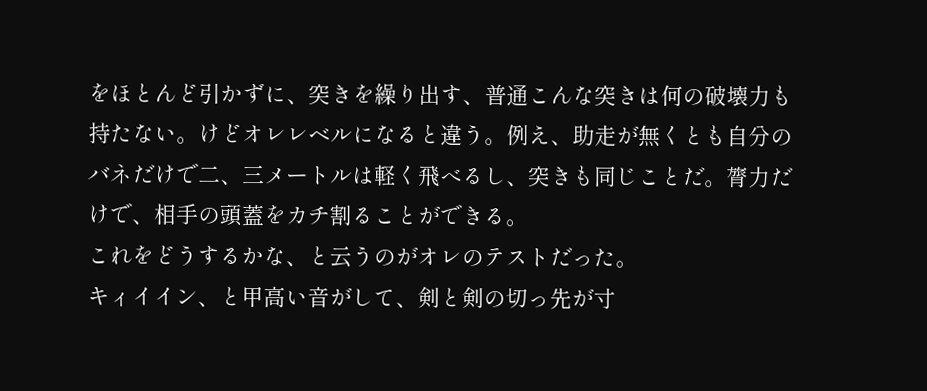をほとんど引かずに、突きを繰り出す、普通こんな突きは何の破壊力も持たない。けどオレレベルになると違う。例え、助走が無くとも自分のバネだけで二、三メートルは軽く飛べるし、突きも同じことだ。膂力だけで、相手の頭蓋をカチ割ることができる。
これをどうするかな、と云うのがオレのテストだった。
キィイイン、と甲高い音がして、剣と剣の切っ先が寸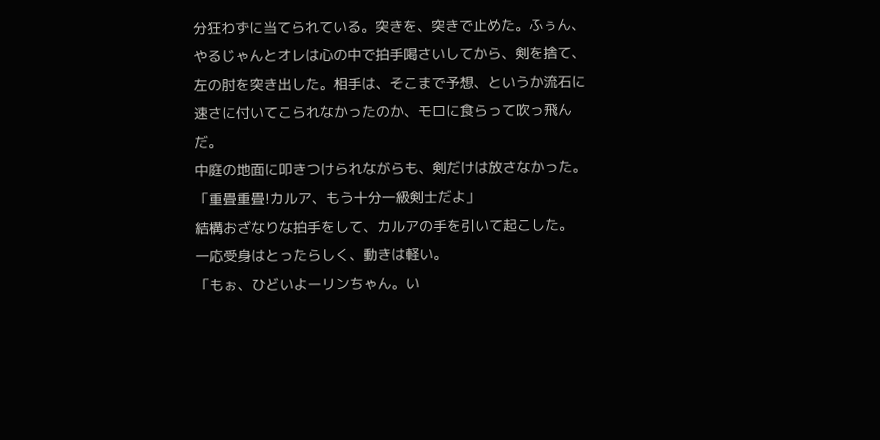分狂わずに当てられている。突きを、突きで止めた。ふぅん、やるじゃんとオレは心の中で拍手喝さいしてから、剣を捨て、左の肘を突き出した。相手は、そこまで予想、というか流石に速さに付いてこられなかったのか、モロに食らって吹っ飛んだ。
中庭の地面に叩きつけられながらも、剣だけは放さなかった。
「重畳重畳!カルア、もう十分一級剣士だよ」
結構おざなりな拍手をして、カルアの手を引いて起こした。
一応受身はとったらしく、動きは軽い。
「もぉ、ひどいよーリンちゃん。い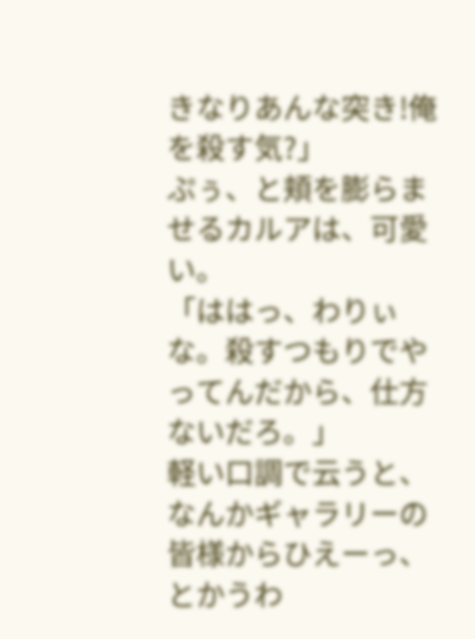きなりあんな突き!俺を殺す気?」
ぷぅ、と頬を膨らませるカルアは、可愛い。
「ははっ、わりぃな。殺すつもりでやってんだから、仕方ないだろ。」
軽い口調で云うと、なんかギャラリーの皆様からひえーっ、とかうわ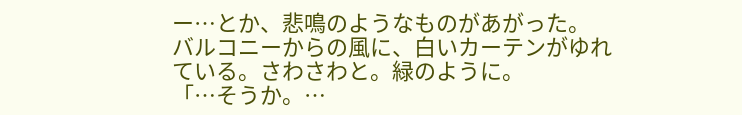ー…とか、悲鳴のようなものがあがった。
バルコニーからの風に、白いカーテンがゆれている。さわさわと。緑のように。
「…そうか。…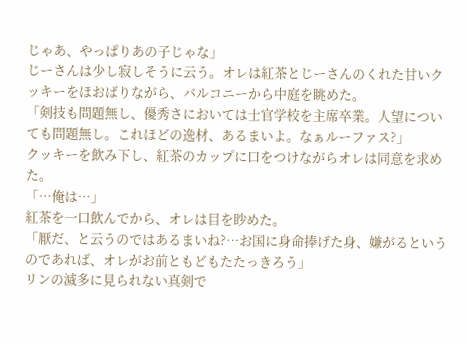じゃあ、やっぱりあの子じゃな」
じーさんは少し寂しそうに云う。オレは紅茶とじーさんのくれた甘いクッキーをほおばりながら、バルコニーから中庭を眺めた。
「剣技も問題無し、優秀さにおいては士官学校を主席卒業。人望についても問題無し。これほどの逸材、あるまいよ。なぁルーファス?」
クッキーを飲み下し、紅茶のカップに口をつけながらオレは同意を求めた。
「…俺は…」
紅茶を一口飲んでから、オレは目を眇めた。
「厭だ、と云うのではあるまいね?…お国に身命捧げた身、嫌がるというのであれば、オレがお前ともどもたたっきろう」
リンの滅多に見られない真剣で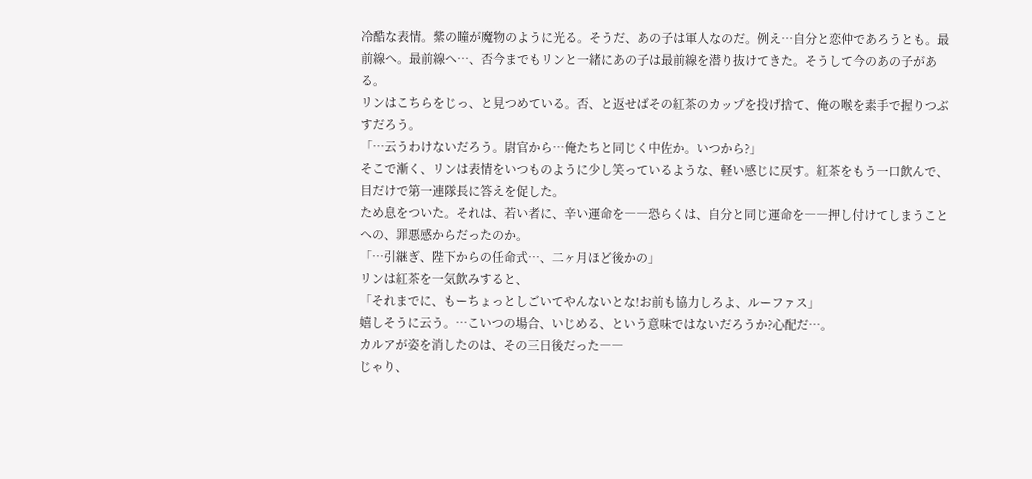冷酷な表情。紫の瞳が魔物のように光る。そうだ、あの子は軍人なのだ。例え…自分と恋仲であろうとも。最前線へ。最前線へ…、否今までもリンと一緒にあの子は最前線を潜り抜けてきた。そうして今のあの子がある。
リンはこちらをじっ、と見つめている。否、と返せばその紅茶のカップを投げ捨て、俺の喉を素手で握りつぶすだろう。
「…云うわけないだろう。尉官から…俺たちと同じく中佐か。いつから?」
そこで漸く、リンは表情をいつものように少し笑っているような、軽い感じに戻す。紅茶をもう一口飲んで、目だけで第一連隊長に答えを促した。
ため息をついた。それは、若い者に、辛い運命を――恐らくは、自分と同じ運命を――押し付けてしまうことへの、罪悪感からだったのか。
「…引継ぎ、陛下からの任命式…、二ヶ月ほど後かの」
リンは紅茶を一気飲みすると、
「それまでに、もーちょっとしごいてやんないとな!お前も協力しろよ、ルーファス」
嬉しそうに云う。…こいつの場合、いじめる、という意味ではないだろうか?心配だ…。
カルアが姿を消したのは、その三日後だった――
じゃり、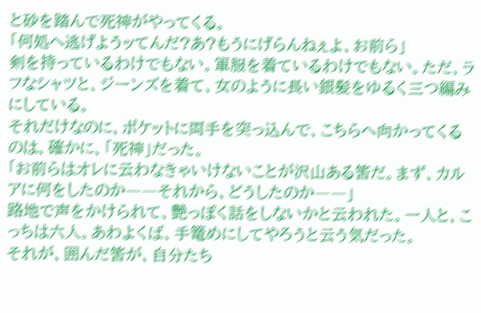と砂を踏んで死神がやってくる。
「何処へ逃げようッてんだ?あ?もうにげらんねぇよ、お前ら」
剣を持っているわけでもない。軍服を着ているわけでもない。ただ、ラフなシャツと、ジーンズを着て、女のように長い銀髪をゆるく三つ編みにしている。
それだけなのに、ポケットに両手を突っ込んで、こちらへ向かってくるのは、確かに、「死神」だった。
「お前らはオレに云わなきゃいけないことが沢山ある筈だ。まず、カルアに何をしたのか――それから、どうしたのか――」
路地で声をかけられて、艶っぽく話をしないかと云われた。一人と、こっちは六人。あわよくば、手篭めにしてやろうと云う気だった。
それが、囲んだ筈が、自分たち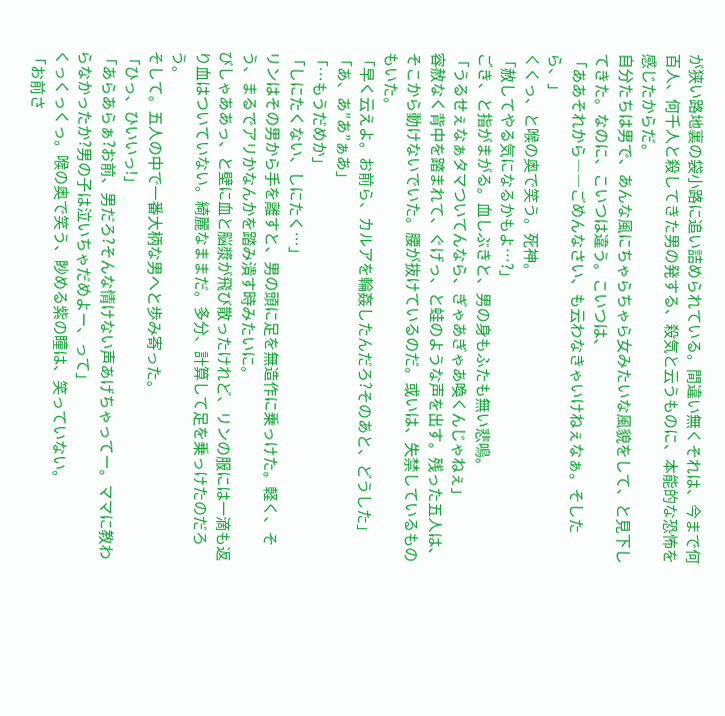が狭い路地裏の袋小路に追い詰められている。間違い無くそれは、今まで何百人、何千人と殺してきた男の発する、殺気と云うものに、本能的な恐怖を感じたからだ。
自分たちは男で、あんな風にちゃらちゃら女みたいな風貌をして、と見下してきた。なのに、こいつは違う。こいつは、
「ああそれから――ごめんなさい、も云わなきゃいけねぇなぁ。そしたら、」
くくっ、と喉の奥で笑う。死神。
「赦してやる気になるかもよ…?」
ごき、と指がまがる。血しぶきと、男の身もふたも無い悲鳴。
「うるせぇなぁタマついてんなら、ぎゃあぎゃあ喚くんじゃねぇ」
容赦なく背中を踏まれて、ぐげっ、と蛙のような声を出す。残った五人は、そこから動けないでいた。腰が抜けているのだ。或いは、失禁しているものもいた。
「早く云えよ。お前ら、カルアを輪姦したんだろ?そのあと、どうした」
「あ、あ”あ”ぁあ」
「…もうだめか」
「しにたくない、しにたく…」
リンはその男から手を離すと、男の頭に足を無造作に乗っけた。軽く、そう、まるでアリかなんかを踏み潰す時みたいに。
びしゃああっ、と壁に血と脳漿が飛び散ったけれど、リンの服には一滴も返り血はついていない。綺麗なままだ。多分、計算して足を乗っけたのだろう。
そして。五人の中で一番大柄な男へと歩み寄った。
「ひっ、ひいいっ!」
「あらあらぁ?お前、男だろ?そんな情けない声あげちゃってー。ママに教わらなかったか?男の子は泣いちゃだめよー、って」
くっくっくっ。喉の奥で笑う、眇める紫の瞳は、笑っていない。
「お前さ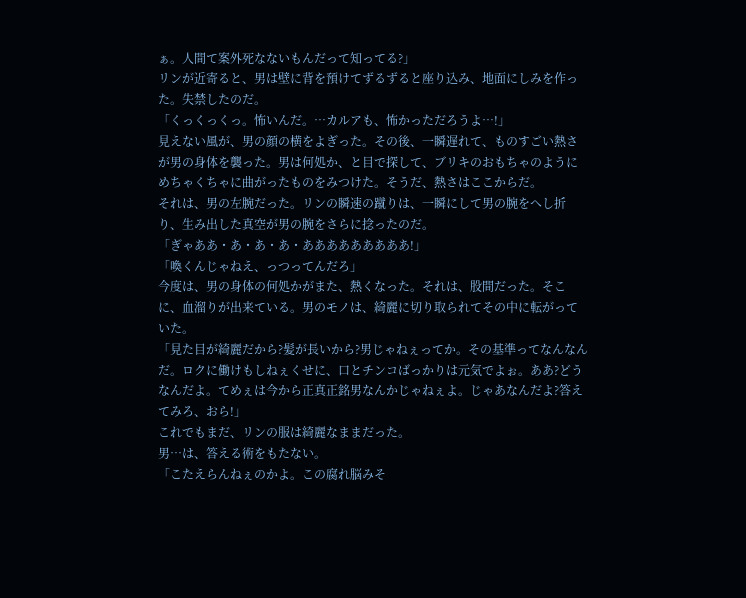ぁ。人間て案外死なないもんだって知ってる?」
リンが近寄ると、男は壁に背を預けてずるずると座り込み、地面にしみを作った。失禁したのだ。
「くっくっくっ。怖いんだ。…カルアも、怖かっただろうよ…!」
見えない風が、男の顔の横をよぎった。その後、一瞬遅れて、ものすごい熱さが男の身体を襲った。男は何処か、と目で探して、ブリキのおもちゃのようにめちゃくちゃに曲がったものをみつけた。そうだ、熱さはここからだ。
それは、男の左腕だった。リンの瞬速の蹴りは、一瞬にして男の腕をへし折り、生み出した真空が男の腕をさらに捻ったのだ。
「ぎゃああ・あ・あ・あ・あああああああああ!」
「喚くんじゃねえ、っつってんだろ」
今度は、男の身体の何処かがまた、熱くなった。それは、股間だった。そこに、血溜りが出来ている。男のモノは、綺麗に切り取られてその中に転がっていた。
「見た目が綺麗だから?髪が長いから?男じゃねぇってか。その基準ってなんなんだ。ロクに働けもしねぇくせに、口とチンコばっかりは元気でよぉ。ああ?どうなんだよ。てめぇは今から正真正銘男なんかじゃねぇよ。じゃあなんだよ?答えてみろ、おら!」
これでもまだ、リンの服は綺麗なままだった。
男…は、答える術をもたない。
「こたえらんねぇのかよ。この腐れ脳みそ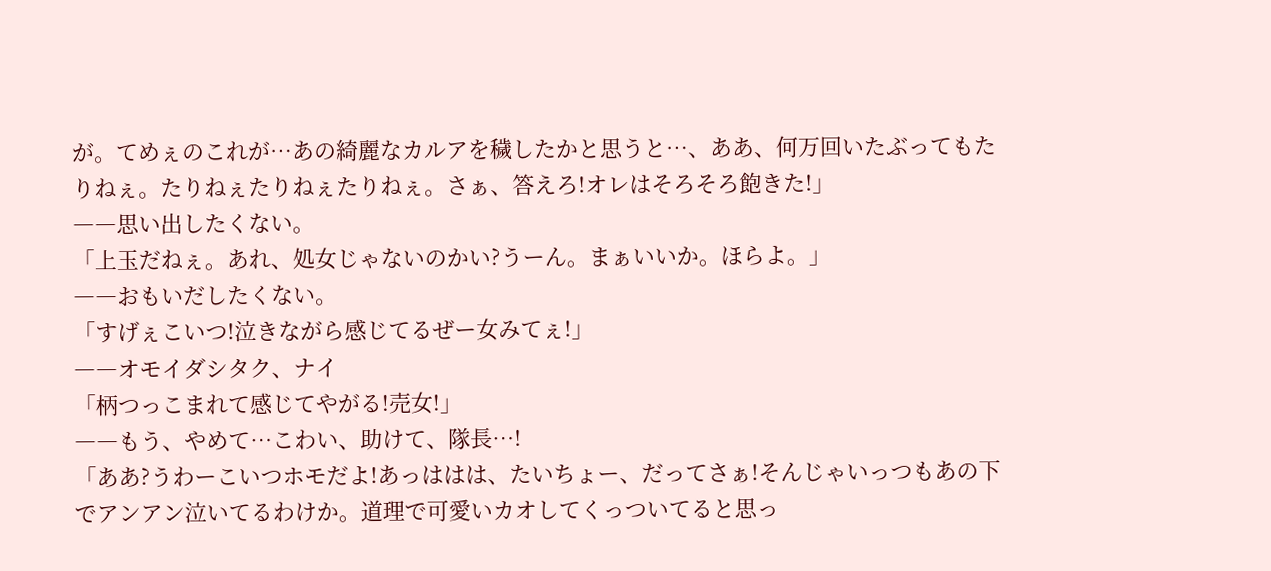が。てめぇのこれが…あの綺麗なカルアを穢したかと思うと…、ああ、何万回いたぶってもたりねぇ。たりねぇたりねぇたりねぇ。さぁ、答えろ!オレはそろそろ飽きた!」
――思い出したくない。
「上玉だねぇ。あれ、処女じゃないのかい?うーん。まぁいいか。ほらよ。」
――おもいだしたくない。
「すげぇこいつ!泣きながら感じてるぜー女みてぇ!」
――オモイダシタク、ナイ
「柄つっこまれて感じてやがる!売女!」
――もう、やめて…こわい、助けて、隊長…!
「ああ?うわーこいつホモだよ!あっははは、たいちょー、だってさぁ!そんじゃいっつもあの下でアンアン泣いてるわけか。道理で可愛いカオしてくっついてると思っ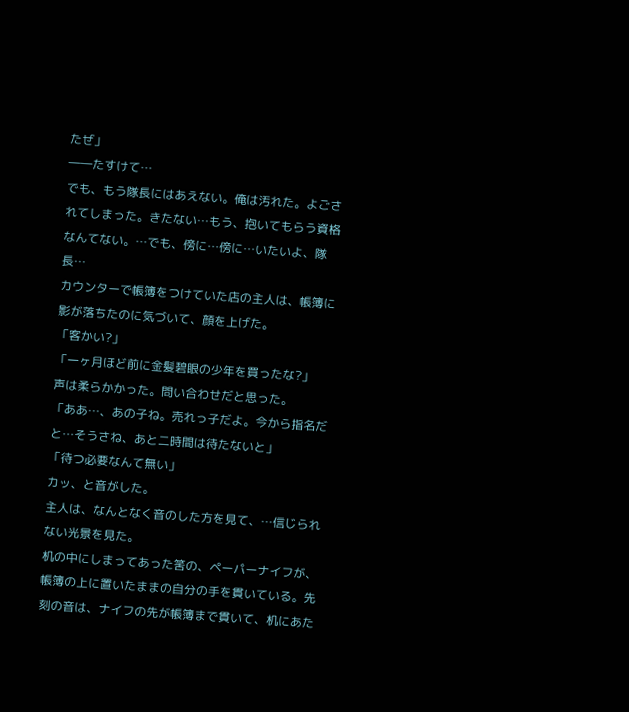たぜ」
――たすけて…
でも、もう隊長にはあえない。俺は汚れた。よごされてしまった。きたない…もう、抱いてもらう資格なんてない。…でも、傍に…傍に…いたいよ、隊長…
カウンターで帳簿をつけていた店の主人は、帳簿に影が落ちたのに気づいて、顔を上げた。
「客かい?」
「一ヶ月ほど前に金髪碧眼の少年を買ったな?」
声は柔らかかった。問い合わせだと思った。
「ああ…、あの子ね。売れっ子だよ。今から指名だと…そうさね、あと二時間は待たないと」
「待つ必要なんて無い」
カッ、と音がした。
主人は、なんとなく音のした方を見て、…信じられない光景を見た。
机の中にしまってあった筈の、ペーパーナイフが、帳簿の上に置いたままの自分の手を貫いている。先刻の音は、ナイフの先が帳簿まで貫いて、机にあた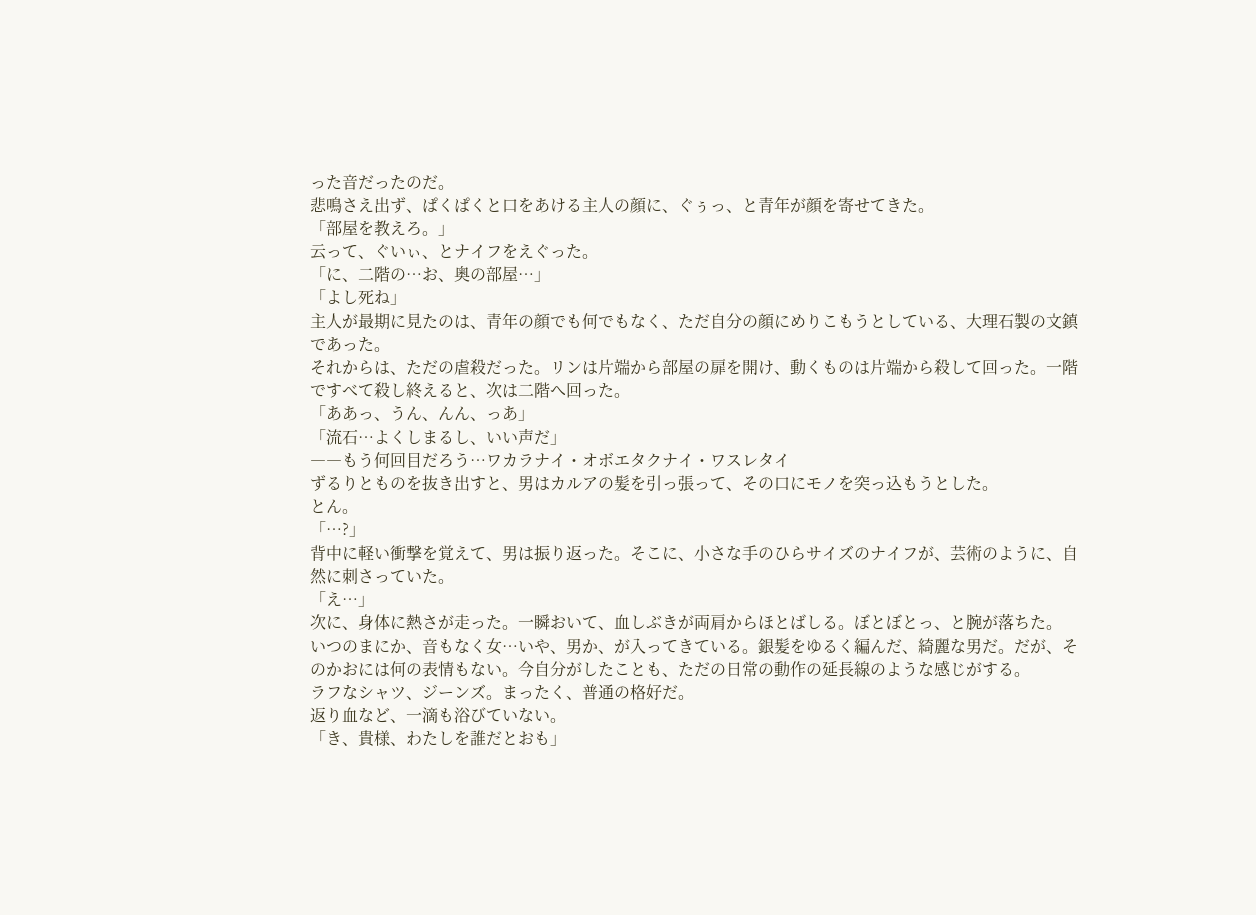った音だったのだ。
悲鳴さえ出ず、ぱくぱくと口をあける主人の顔に、ぐぅっ、と青年が顔を寄せてきた。
「部屋を教えろ。」
云って、ぐいぃ、とナイフをえぐった。
「に、二階の…お、奥の部屋…」
「よし死ね」
主人が最期に見たのは、青年の顔でも何でもなく、ただ自分の顔にめりこもうとしている、大理石製の文鎮であった。
それからは、ただの虐殺だった。リンは片端から部屋の扉を開け、動くものは片端から殺して回った。一階ですべて殺し終えると、次は二階へ回った。
「ああっ、うん、んん、っあ」
「流石…よくしまるし、いい声だ」
――もう何回目だろう…ワカラナイ・オボエタクナイ・ワスレタイ
ずるりとものを抜き出すと、男はカルアの髪を引っ張って、その口にモノを突っ込もうとした。
とん。
「…?」
背中に軽い衝撃を覚えて、男は振り返った。そこに、小さな手のひらサイズのナイフが、芸術のように、自然に刺さっていた。
「え…」
次に、身体に熱さが走った。一瞬おいて、血しぶきが両肩からほとばしる。ぼとぼとっ、と腕が落ちた。
いつのまにか、音もなく女…いや、男か、が入ってきている。銀髪をゆるく編んだ、綺麗な男だ。だが、そのかおには何の表情もない。今自分がしたことも、ただの日常の動作の延長線のような感じがする。
ラフなシャツ、ジーンズ。まったく、普通の格好だ。
返り血など、一滴も浴びていない。
「き、貴様、わたしを誰だとおも」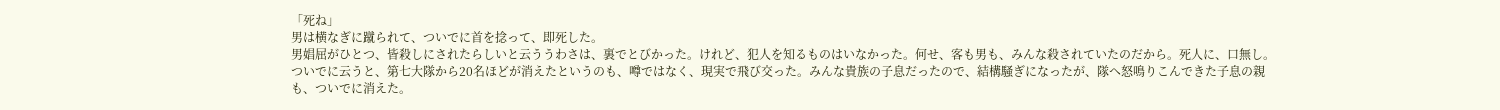「死ね」
男は横なぎに蹴られて、ついでに首を捻って、即死した。
男娼屈がひとつ、皆殺しにされたらしいと云ううわさは、裏でとびかった。けれど、犯人を知るものはいなかった。何せ、客も男も、みんな殺されていたのだから。死人に、口無し。
ついでに云うと、第七大隊から20名ほどが消えたというのも、噂ではなく、現実で飛び交った。みんな貴族の子息だったので、結構騒ぎになったが、隊へ怒鳴りこんできた子息の親も、ついでに消えた。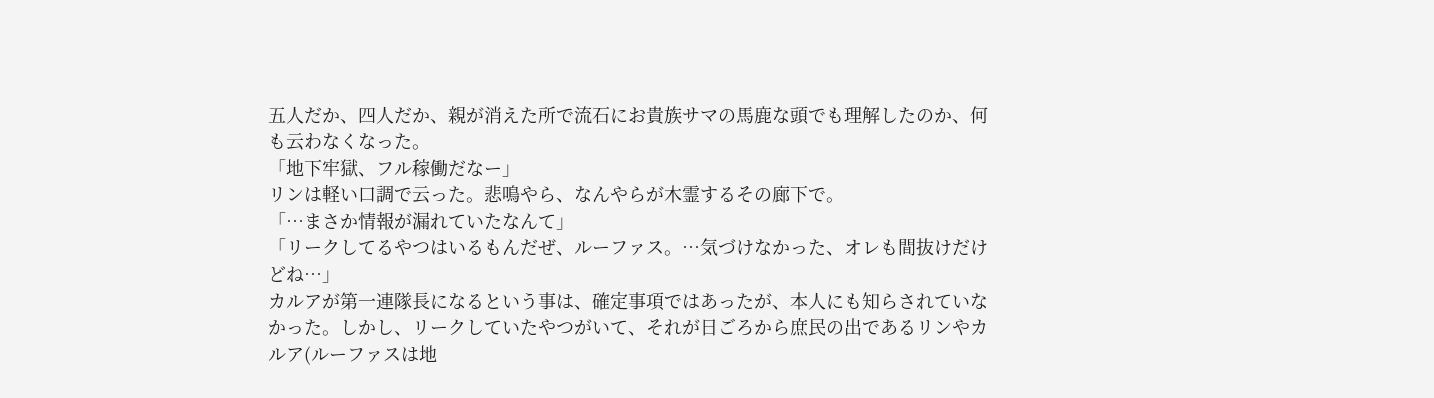五人だか、四人だか、親が消えた所で流石にお貴族サマの馬鹿な頭でも理解したのか、何も云わなくなった。
「地下牢獄、フル稼働だなー」
リンは軽い口調で云った。悲鳴やら、なんやらが木霊するその廊下で。
「…まさか情報が漏れていたなんて」
「リークしてるやつはいるもんだぜ、ルーファス。…気づけなかった、オレも間抜けだけどね…」
カルアが第一連隊長になるという事は、確定事項ではあったが、本人にも知らされていなかった。しかし、リークしていたやつがいて、それが日ごろから庶民の出であるリンやカルア(ルーファスは地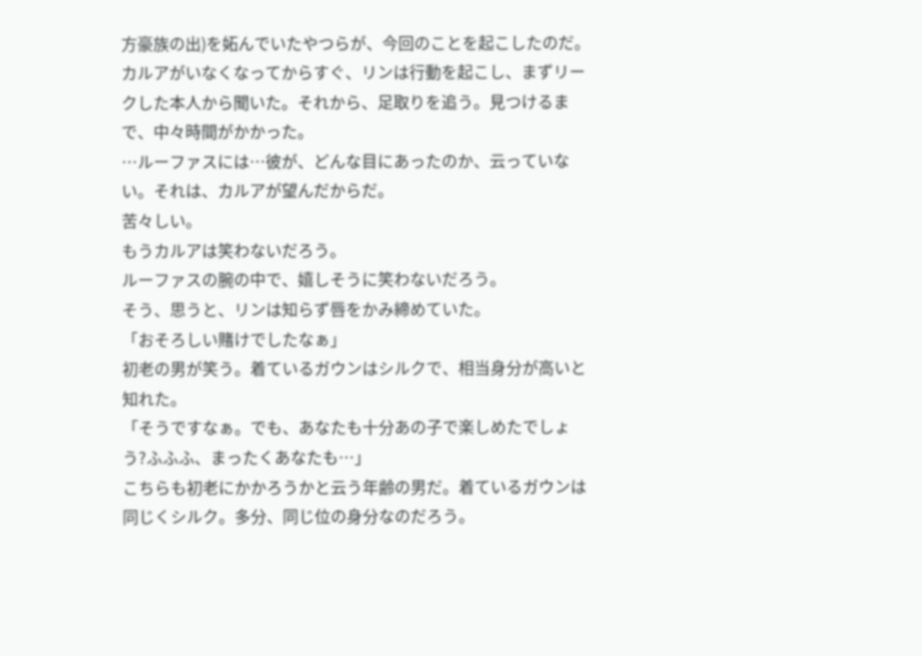方豪族の出)を妬んでいたやつらが、今回のことを起こしたのだ。
カルアがいなくなってからすぐ、リンは行動を起こし、まずリークした本人から聞いた。それから、足取りを追う。見つけるまで、中々時間がかかった。
…ルーファスには…彼が、どんな目にあったのか、云っていない。それは、カルアが望んだからだ。
苦々しい。
もうカルアは笑わないだろう。
ルーファスの腕の中で、嬉しそうに笑わないだろう。
そう、思うと、リンは知らず唇をかみ締めていた。
「おそろしい賭けでしたなぁ」
初老の男が笑う。着ているガウンはシルクで、相当身分が高いと知れた。
「そうですなぁ。でも、あなたも十分あの子で楽しめたでしょう?ふふふ、まったくあなたも…」
こちらも初老にかかろうかと云う年齢の男だ。着ているガウンは同じくシルク。多分、同じ位の身分なのだろう。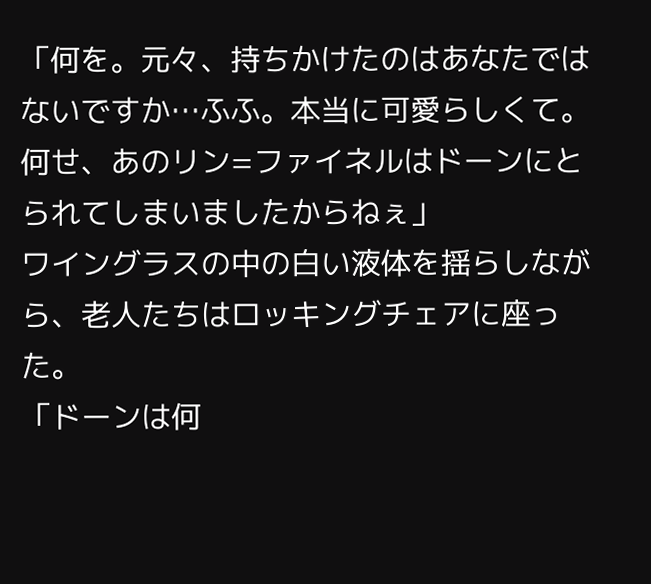「何を。元々、持ちかけたのはあなたではないですか…ふふ。本当に可愛らしくて。何せ、あのリン=ファイネルはドーンにとられてしまいましたからねぇ」
ワイングラスの中の白い液体を揺らしながら、老人たちはロッキングチェアに座った。
「ドーンは何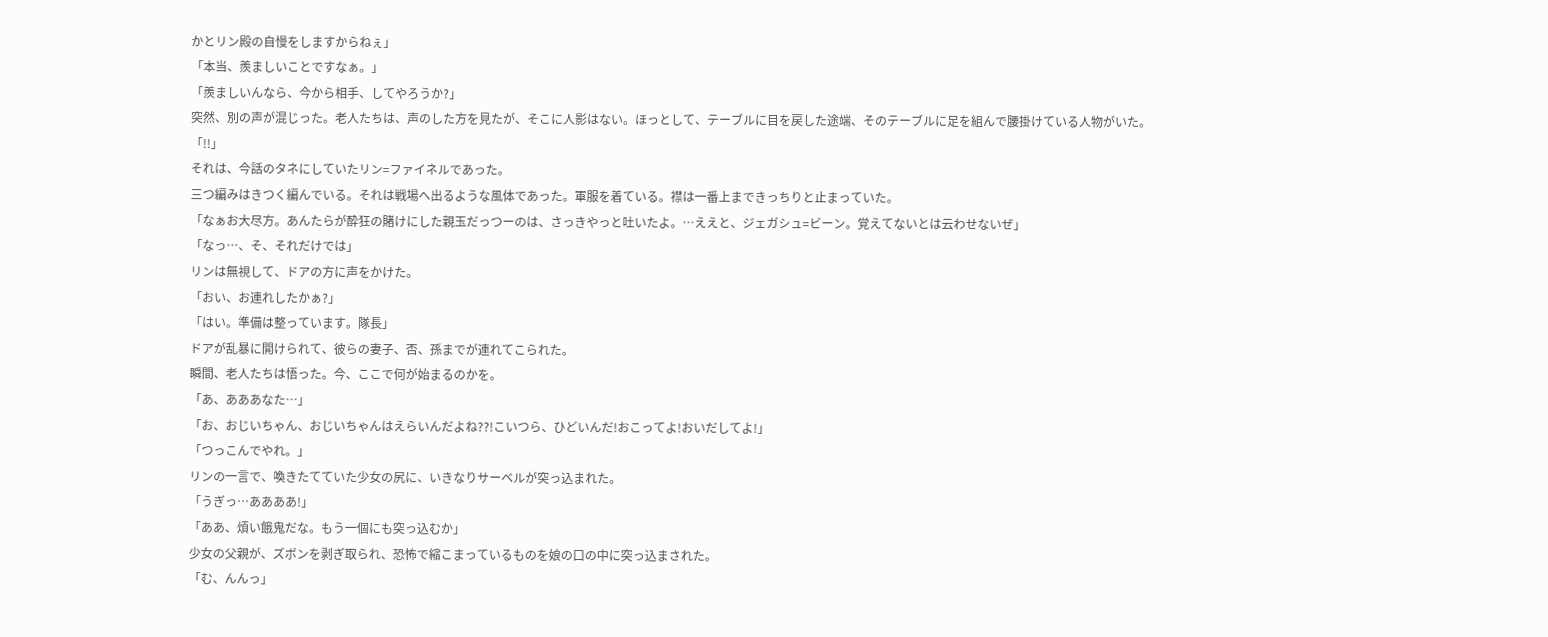かとリン殿の自慢をしますからねぇ」
「本当、羨ましいことですなぁ。」
「羨ましいんなら、今から相手、してやろうか?」
突然、別の声が混じった。老人たちは、声のした方を見たが、そこに人影はない。ほっとして、テーブルに目を戻した途端、そのテーブルに足を組んで腰掛けている人物がいた。
「!!」
それは、今話のタネにしていたリン=ファイネルであった。
三つ編みはきつく編んでいる。それは戦場へ出るような風体であった。軍服を着ている。襟は一番上まできっちりと止まっていた。
「なぁお大尽方。あんたらが酔狂の賭けにした親玉だっつーのは、さっきやっと吐いたよ。…ええと、ジェガシュ=ビーン。覚えてないとは云わせないぜ」
「なっ…、そ、それだけでは」
リンは無視して、ドアの方に声をかけた。
「おい、お連れしたかぁ?」
「はい。準備は整っています。隊長」
ドアが乱暴に開けられて、彼らの妻子、否、孫までが連れてこられた。
瞬間、老人たちは悟った。今、ここで何が始まるのかを。
「あ、あああなた…」
「お、おじいちゃん、おじいちゃんはえらいんだよね??!こいつら、ひどいんだ!おこってよ!おいだしてよ!」
「つっこんでやれ。」
リンの一言で、喚きたてていた少女の尻に、いきなりサーベルが突っ込まれた。
「うぎっ…ああああ!」
「ああ、煩い餓鬼だな。もう一個にも突っ込むか」
少女の父親が、ズボンを剥ぎ取られ、恐怖で縮こまっているものを娘の口の中に突っ込まされた。
「む、んんっ」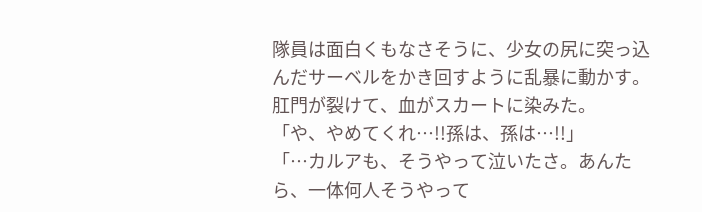隊員は面白くもなさそうに、少女の尻に突っ込んだサーベルをかき回すように乱暴に動かす。肛門が裂けて、血がスカートに染みた。
「や、やめてくれ…!!孫は、孫は…!!」
「…カルアも、そうやって泣いたさ。あんたら、一体何人そうやって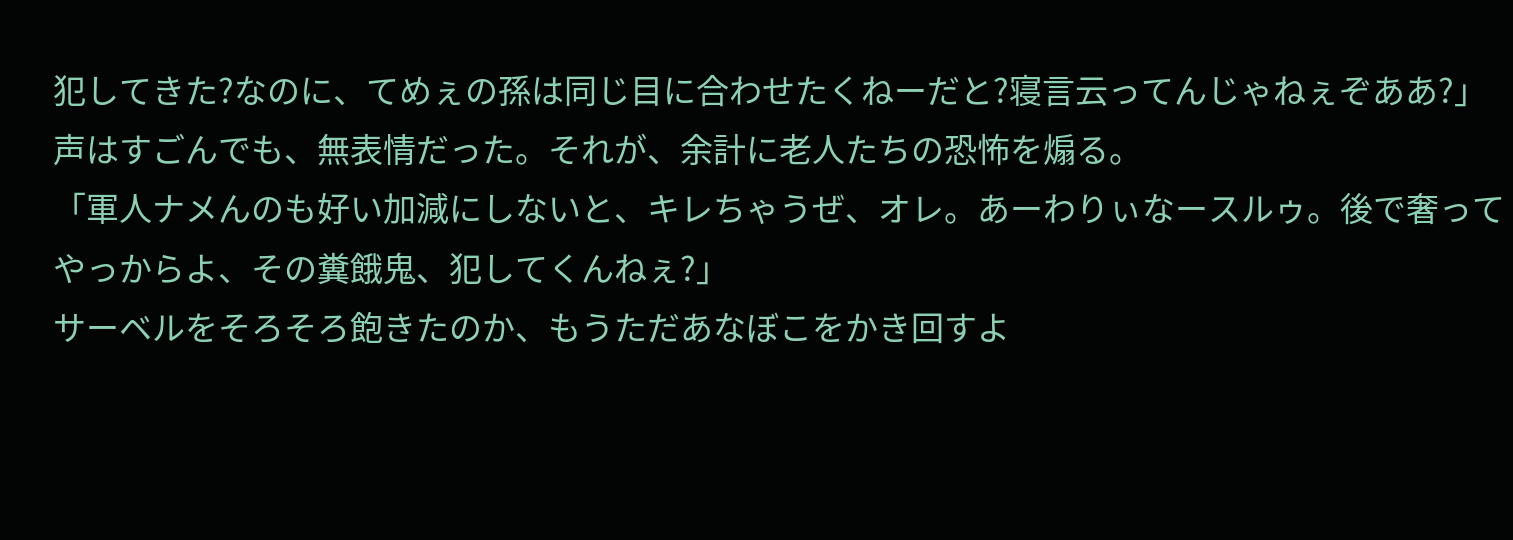犯してきた?なのに、てめぇの孫は同じ目に合わせたくねーだと?寝言云ってんじゃねぇぞああ?」
声はすごんでも、無表情だった。それが、余計に老人たちの恐怖を煽る。
「軍人ナメんのも好い加減にしないと、キレちゃうぜ、オレ。あーわりぃなースルゥ。後で奢ってやっからよ、その糞餓鬼、犯してくんねぇ?」
サーベルをそろそろ飽きたのか、もうただあなぼこをかき回すよ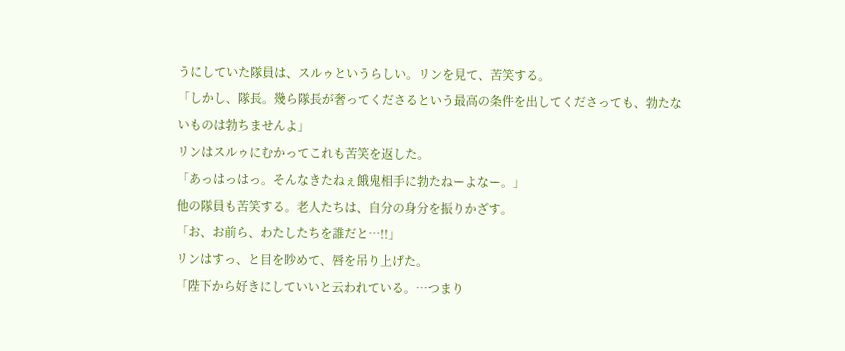うにしていた隊員は、スルゥというらしい。リンを見て、苦笑する。
「しかし、隊長。幾ら隊長が奢ってくださるという最高の条件を出してくださっても、勃たないものは勃ちませんよ」
リンはスルゥにむかってこれも苦笑を返した。
「あっはっはっ。そんなきたねぇ餓鬼相手に勃たねーよなー。」
他の隊員も苦笑する。老人たちは、自分の身分を振りかざす。
「お、お前ら、わたしたちを誰だと…!!」
リンはすっ、と目を眇めて、唇を吊り上げた。
「陛下から好きにしていいと云われている。…つまり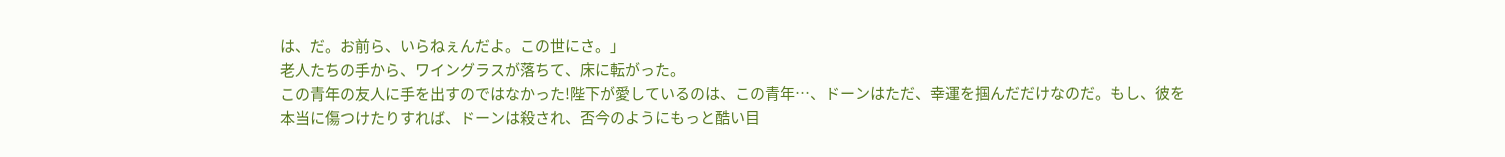は、だ。お前ら、いらねぇんだよ。この世にさ。」
老人たちの手から、ワイングラスが落ちて、床に転がった。
この青年の友人に手を出すのではなかった!陛下が愛しているのは、この青年…、ドーンはただ、幸運を掴んだだけなのだ。もし、彼を本当に傷つけたりすれば、ドーンは殺され、否今のようにもっと酷い目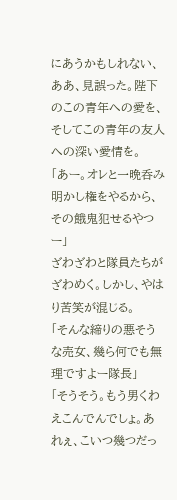にあうかもしれない、ああ、見誤った。陛下のこの青年への愛を、そしてこの青年の友人への深い愛情を。
「あー。オレと一晩呑み明かし権をやるから、その餓鬼犯せるやつー」
ざわざわと隊員たちがざわめく。しかし、やはり苦笑が混じる。
「そんな締りの悪そうな売女、幾ら何でも無理ですよー隊長」
「そうそう。もう男くわえこんでんでしょ。あれぇ、こいつ幾つだっ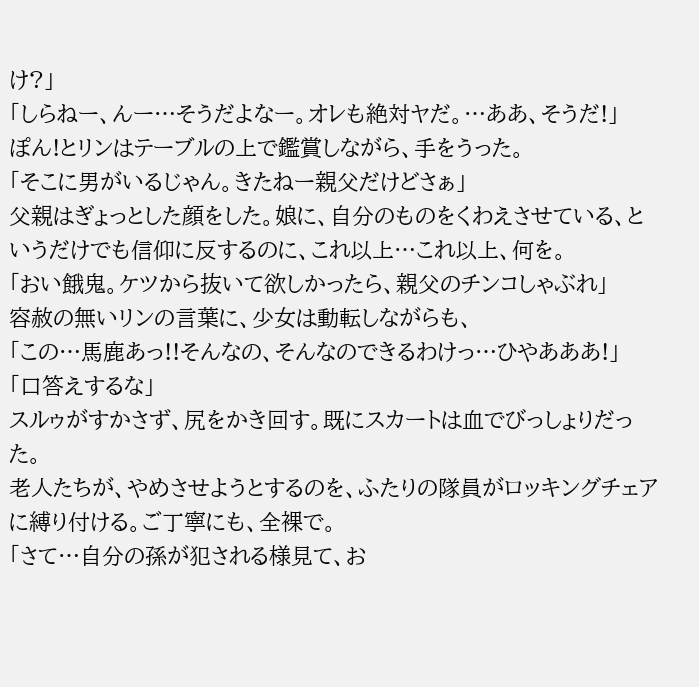け?」
「しらねー、んー…そうだよなー。オレも絶対ヤだ。…ああ、そうだ!」
ぽん!とリンはテーブルの上で鑑賞しながら、手をうった。
「そこに男がいるじゃん。きたねー親父だけどさぁ」
父親はぎょっとした顔をした。娘に、自分のものをくわえさせている、というだけでも信仰に反するのに、これ以上…これ以上、何を。
「おい餓鬼。ケツから抜いて欲しかったら、親父のチンコしゃぶれ」
容赦の無いリンの言葉に、少女は動転しながらも、
「この…馬鹿あっ!!そんなの、そんなのできるわけっ…ひやあああ!」
「口答えするな」
スルゥがすかさず、尻をかき回す。既にスカートは血でびっしょりだった。
老人たちが、やめさせようとするのを、ふたりの隊員がロッキングチェアに縛り付ける。ご丁寧にも、全裸で。
「さて…自分の孫が犯される様見て、お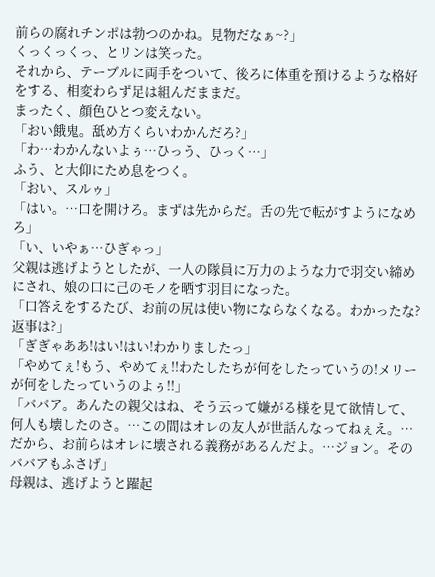前らの腐れチンポは勃つのかね。見物だなぁ~?」
くっくっくっ、とリンは笑った。
それから、テーブルに両手をついて、後ろに体重を預けるような格好をする、相変わらず足は組んだままだ。
まったく、顔色ひとつ変えない。
「おい餓鬼。舐め方くらいわかんだろ?」
「わ…わかんないよぅ…ひっう、ひっく…」
ふう、と大仰にため息をつく。
「おい、スルゥ」
「はい。…口を開けろ。まずは先からだ。舌の先で転がすようになめろ」
「い、いやぁ…ひぎゃっ」
父親は逃げようとしたが、一人の隊員に万力のような力で羽交い締めにされ、娘の口に己のモノを晒す羽目になった。
「口答えをするたび、お前の尻は使い物にならなくなる。わかったな?返事は?」
「ぎぎゃああ!はい!はい!わかりましたっ」
「やめてぇ!もう、やめてぇ!!わたしたちが何をしたっていうの!メリーが何をしたっていうのよぅ!!」
「ババア。あんたの親父はね、そう云って嫌がる様を見て欲情して、何人も壊したのさ。…この間はオレの友人が世話んなってねぇえ。…だから、お前らはオレに壊される義務があるんだよ。…ジョン。そのババアもふさげ」
母親は、逃げようと躍起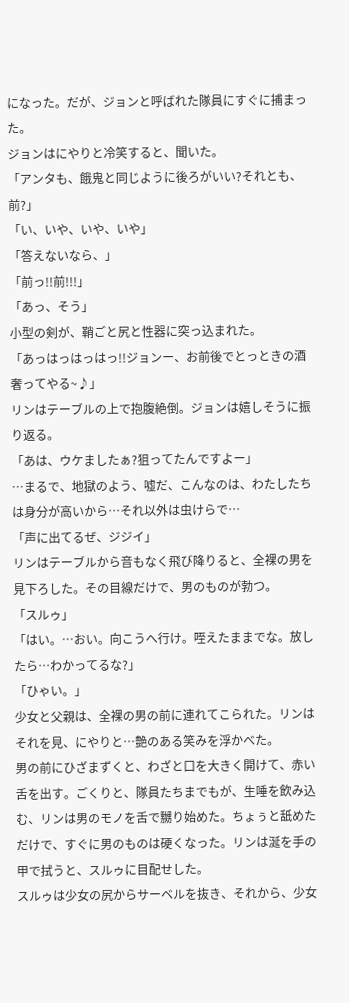になった。だが、ジョンと呼ばれた隊員にすぐに捕まった。
ジョンはにやりと冷笑すると、聞いた。
「アンタも、餓鬼と同じように後ろがいい?それとも、前?」
「い、いや、いや、いや」
「答えないなら、」
「前っ!!前!!!」
「あっ、そう」
小型の剣が、鞘ごと尻と性器に突っ込まれた。
「あっはっはっはっ!!ジョンー、お前後でとっときの酒奢ってやる~♪」
リンはテーブルの上で抱腹絶倒。ジョンは嬉しそうに振り返る。
「あは、ウケましたぁ?狙ってたんですよー」
…まるで、地獄のよう、嘘だ、こんなのは、わたしたちは身分が高いから…それ以外は虫けらで…
「声に出てるぜ、ジジイ」
リンはテーブルから音もなく飛び降りると、全裸の男を見下ろした。その目線だけで、男のものが勃つ。
「スルゥ」
「はい。…おい。向こうへ行け。咥えたままでな。放したら…わかってるな?」
「ひゃい。」
少女と父親は、全裸の男の前に連れてこられた。リンはそれを見、にやりと…艶のある笑みを浮かべた。
男の前にひざまずくと、わざと口を大きく開けて、赤い舌を出す。ごくりと、隊員たちまでもが、生唾を飲み込む、リンは男のモノを舌で嬲り始めた。ちょぅと舐めただけで、すぐに男のものは硬くなった。リンは涎を手の甲で拭うと、スルゥに目配せした。
スルゥは少女の尻からサーベルを抜き、それから、少女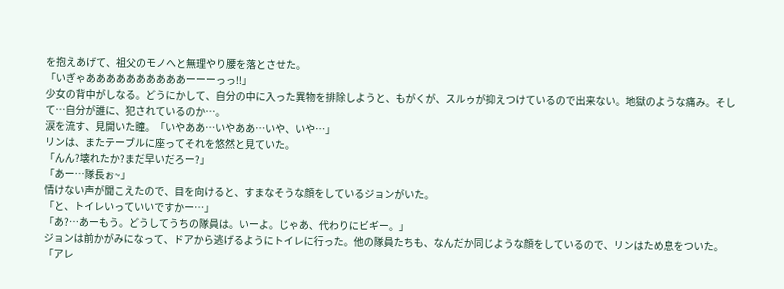を抱えあげて、祖父のモノへと無理やり腰を落とさせた。
「いぎゃああああああああああーーーっっ!!」
少女の背中がしなる。どうにかして、自分の中に入った異物を排除しようと、もがくが、スルゥが抑えつけているので出来ない。地獄のような痛み。そして…自分が誰に、犯されているのか…。
涙を流す、見開いた瞳。「いやああ…いやああ…いや、いや…」
リンは、またテーブルに座ってそれを悠然と見ていた。
「んん?壊れたか?まだ早いだろー?」
「あー…隊長ぉ~」
情けない声が聞こえたので、目を向けると、すまなそうな顔をしているジョンがいた。
「と、トイレいっていいですかー…」
「あ?…あーもう。どうしてうちの隊員は。いーよ。じゃあ、代わりにビギー。」
ジョンは前かがみになって、ドアから逃げるようにトイレに行った。他の隊員たちも、なんだか同じような顔をしているので、リンはため息をついた。
「アレ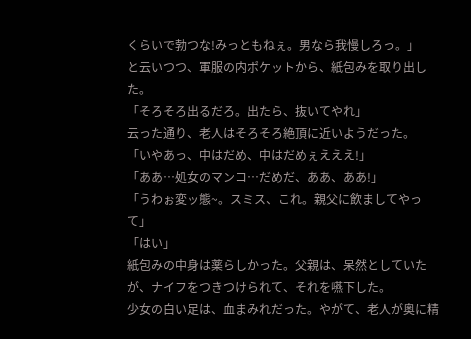くらいで勃つな!みっともねぇ。男なら我慢しろっ。」
と云いつつ、軍服の内ポケットから、紙包みを取り出した。
「そろそろ出るだろ。出たら、抜いてやれ」
云った通り、老人はそろそろ絶頂に近いようだった。
「いやあっ、中はだめ、中はだめぇえええ!」
「ああ…処女のマンコ…だめだ、ああ、ああ!」
「うわぉ変ッ態~。スミス、これ。親父に飲ましてやって」
「はい」
紙包みの中身は薬らしかった。父親は、呆然としていたが、ナイフをつきつけられて、それを嚥下した。
少女の白い足は、血まみれだった。やがて、老人が奥に精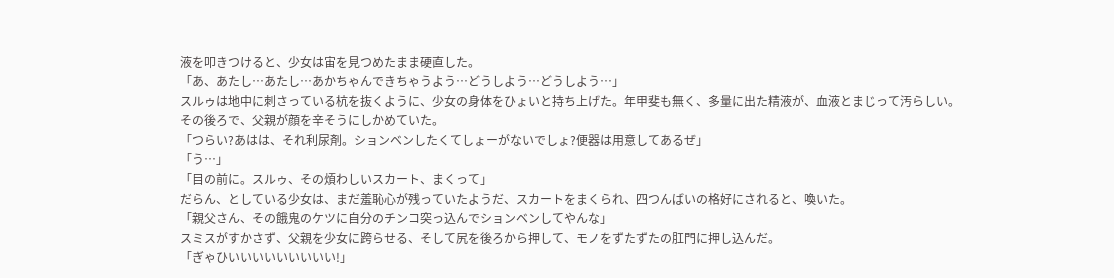液を叩きつけると、少女は宙を見つめたまま硬直した。
「あ、あたし…あたし…あかちゃんできちゃうよう…どうしよう…どうしよう…」
スルゥは地中に刺さっている杭を抜くように、少女の身体をひょいと持ち上げた。年甲斐も無く、多量に出た精液が、血液とまじって汚らしい。
その後ろで、父親が顔を辛そうにしかめていた。
「つらい?あはは、それ利尿剤。ションベンしたくてしょーがないでしょ?便器は用意してあるぜ」
「う…」
「目の前に。スルゥ、その煩わしいスカート、まくって」
だらん、としている少女は、まだ羞恥心が残っていたようだ、スカートをまくられ、四つんばいの格好にされると、喚いた。
「親父さん、その餓鬼のケツに自分のチンコ突っ込んでションベンしてやんな」
スミスがすかさず、父親を少女に跨らせる、そして尻を後ろから押して、モノをずたずたの肛門に押し込んだ。
「ぎゃひいいいいいいいいい!」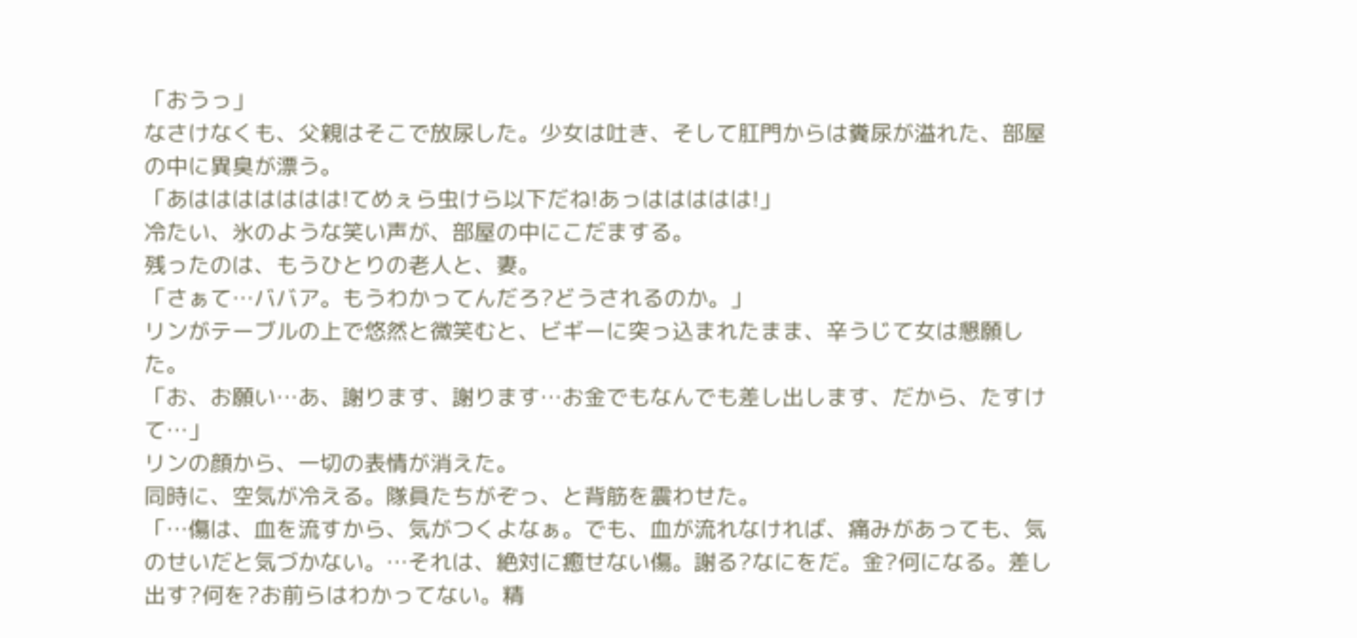「おうっ」
なさけなくも、父親はそこで放尿した。少女は吐き、そして肛門からは糞尿が溢れた、部屋の中に異臭が漂う。
「あははははははは!てめぇら虫けら以下だね!あっははははは!」
冷たい、氷のような笑い声が、部屋の中にこだまする。
残ったのは、もうひとりの老人と、妻。
「さぁて…ババア。もうわかってんだろ?どうされるのか。」
リンがテーブルの上で悠然と微笑むと、ビギーに突っ込まれたまま、辛うじて女は懇願した。
「お、お願い…あ、謝ります、謝ります…お金でもなんでも差し出します、だから、たすけて…」
リンの顔から、一切の表情が消えた。
同時に、空気が冷える。隊員たちがぞっ、と背筋を震わせた。
「…傷は、血を流すから、気がつくよなぁ。でも、血が流れなければ、痛みがあっても、気のせいだと気づかない。…それは、絶対に癒せない傷。謝る?なにをだ。金?何になる。差し出す?何を?お前らはわかってない。精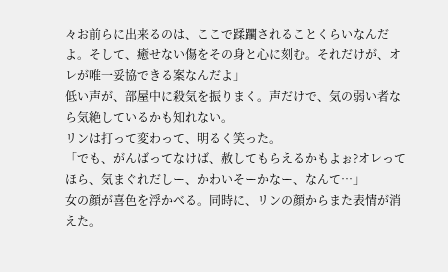々お前らに出来るのは、ここで蹂躙されることくらいなんだよ。そして、癒せない傷をその身と心に刻む。それだけが、オレが唯一妥協できる案なんだよ」
低い声が、部屋中に殺気を振りまく。声だけで、気の弱い者なら気絶しているかも知れない。
リンは打って変わって、明るく笑った。
「でも、がんばってなけば、赦してもらえるかもよぉ?オレってほら、気まぐれだしー、かわいそーかなー、なんて…」
女の顔が喜色を浮かべる。同時に、リンの顔からまた表情が消えた。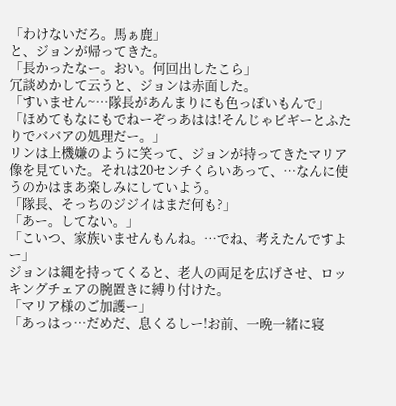「わけないだろ。馬ぁ鹿」
と、ジョンが帰ってきた。
「長かったなー。おい。何回出したこら」
冗談めかして云うと、ジョンは赤面した。
「すいません~…隊長があんまりにも色っぽいもんで」
「ほめてもなにもでねーぞっあはは!そんじゃビギーとふたりでババアの処理だー。」
リンは上機嫌のように笑って、ジョンが持ってきたマリア像を見ていた。それは20センチくらいあって、…なんに使うのかはまあ楽しみにしていよう。
「隊長、そっちのジジイはまだ何も?」
「あー。してない。」
「こいつ、家族いませんもんね。…でね、考えたんですよー」
ジョンは縄を持ってくると、老人の両足を広げさせ、ロッキングチェアの腕置きに縛り付けた。
「マリア様のご加護ー」
「あっはっ…だめだ、息くるしー!お前、一晩一緒に寝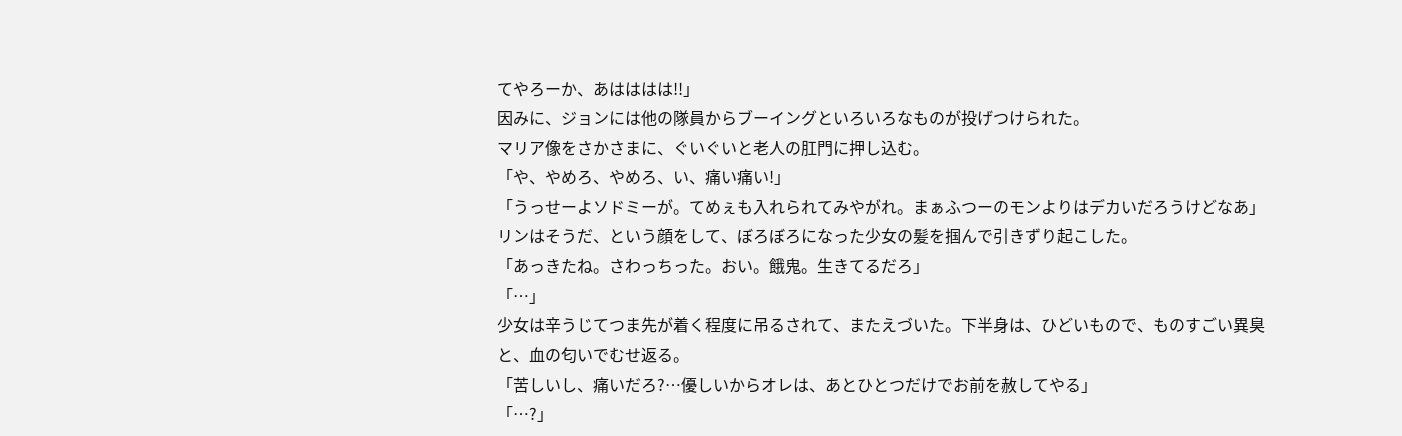てやろーか、あはははは!!」
因みに、ジョンには他の隊員からブーイングといろいろなものが投げつけられた。
マリア像をさかさまに、ぐいぐいと老人の肛門に押し込む。
「や、やめろ、やめろ、い、痛い痛い!」
「うっせーよソドミーが。てめぇも入れられてみやがれ。まぁふつーのモンよりはデカいだろうけどなあ」
リンはそうだ、という顔をして、ぼろぼろになった少女の髪を掴んで引きずり起こした。
「あっきたね。さわっちった。おい。餓鬼。生きてるだろ」
「…」
少女は辛うじてつま先が着く程度に吊るされて、またえづいた。下半身は、ひどいもので、ものすごい異臭と、血の匂いでむせ返る。
「苦しいし、痛いだろ?…優しいからオレは、あとひとつだけでお前を赦してやる」
「…?」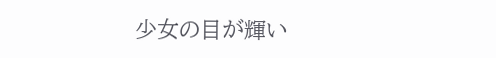少女の目が輝い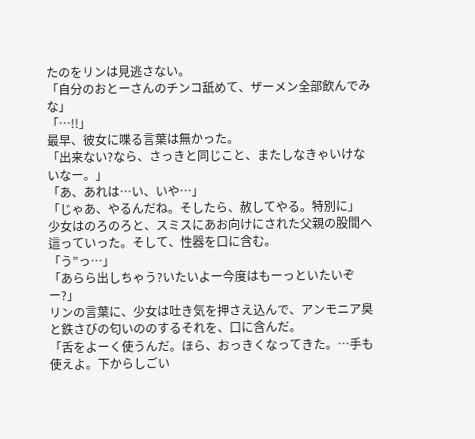たのをリンは見逃さない。
「自分のおとーさんのチンコ舐めて、ザーメン全部飲んでみな」
「…!!」
最早、彼女に喋る言葉は無かった。
「出来ない?なら、さっきと同じこと、またしなきゃいけないなー。」
「あ、あれは…い、いや…」
「じゃあ、やるんだね。そしたら、赦してやる。特別に」
少女はのろのろと、スミスにあお向けにされた父親の股間へ這っていった。そして、性器を口に含む。
「う”っ…」
「あらら出しちゃう?いたいよー今度はもーっといたいぞー?」
リンの言葉に、少女は吐き気を押さえ込んで、アンモニア臭と鉄さびの匂いののするそれを、口に含んだ。
「舌をよーく使うんだ。ほら、おっきくなってきた。…手も使えよ。下からしごい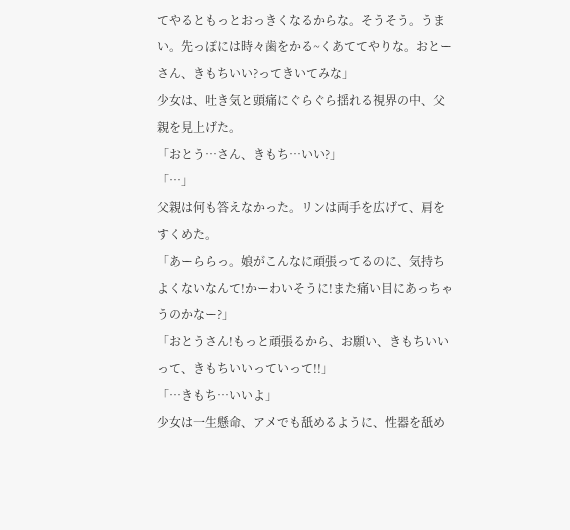てやるともっとおっきくなるからな。そうそう。うまい。先っぽには時々歯をかる~くあててやりな。おとーさん、きもちいい?ってきいてみな」
少女は、吐き気と頭痛にぐらぐら揺れる視界の中、父親を見上げた。
「おとう…さん、きもち…いい?」
「…」
父親は何も答えなかった。リンは両手を広げて、肩をすくめた。
「あーららっ。娘がこんなに頑張ってるのに、気持ちよくないなんて!かーわいそうに!また痛い目にあっちゃうのかなー?」
「おとうさん!もっと頑張るから、お願い、きもちいいって、きもちいいっていって!!」
「…きもち…いいよ」
少女は一生懸命、アメでも舐めるように、性器を舐め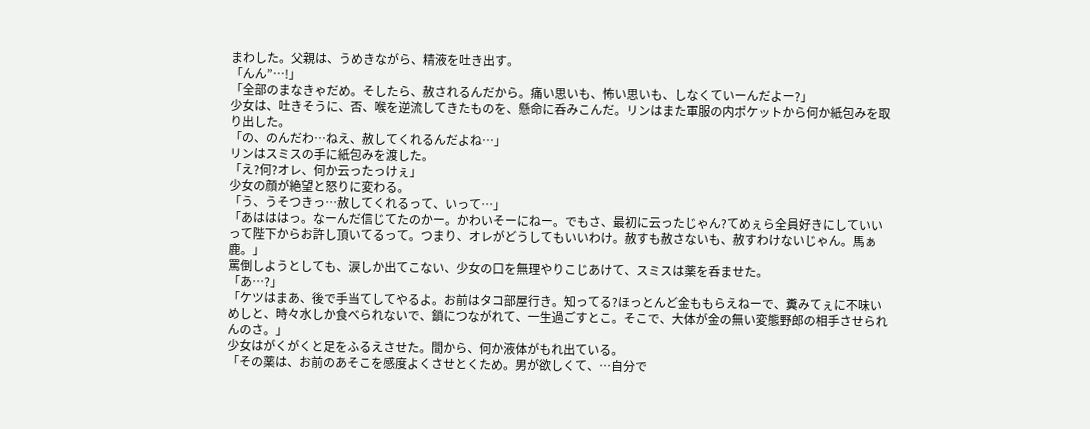まわした。父親は、うめきながら、精液を吐き出す。
「んん”…!」
「全部のまなきゃだめ。そしたら、赦されるんだから。痛い思いも、怖い思いも、しなくていーんだよー?」
少女は、吐きそうに、否、喉を逆流してきたものを、懸命に呑みこんだ。リンはまた軍服の内ポケットから何か紙包みを取り出した。
「の、のんだわ…ねえ、赦してくれるんだよね…」
リンはスミスの手に紙包みを渡した。
「え?何?オレ、何か云ったっけぇ」
少女の顔が絶望と怒りに変わる。
「う、うそつきっ…赦してくれるって、いって…」
「あはははっ。なーんだ信じてたのかー。かわいそーにねー。でもさ、最初に云ったじゃん?てめぇら全員好きにしていいって陛下からお許し頂いてるって。つまり、オレがどうしてもいいわけ。赦すも赦さないも、赦すわけないじゃん。馬ぁ鹿。」
罵倒しようとしても、涙しか出てこない、少女の口を無理やりこじあけて、スミスは薬を呑ませた。
「あ…?」
「ケツはまあ、後で手当てしてやるよ。お前はタコ部屋行き。知ってる?ほっとんど金ももらえねーで、糞みてぇに不味いめしと、時々水しか食べられないで、鎖につながれて、一生過ごすとこ。そこで、大体が金の無い変態野郎の相手させられんのさ。」
少女はがくがくと足をふるえさせた。間から、何か液体がもれ出ている。
「その薬は、お前のあそこを感度よくさせとくため。男が欲しくて、…自分で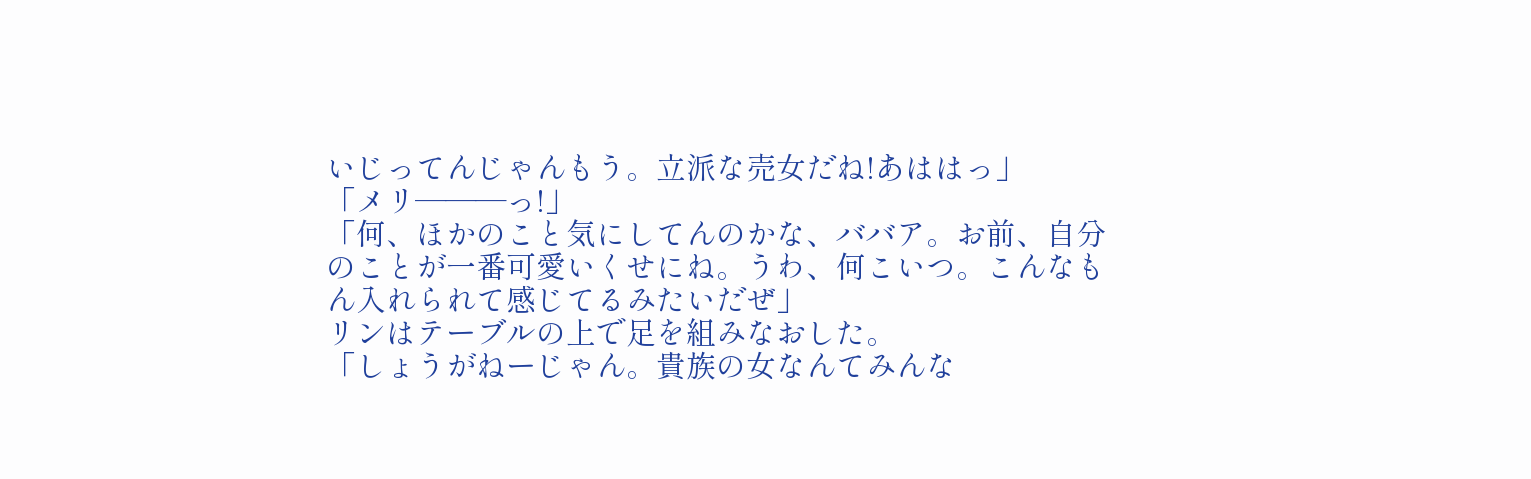いじってんじゃんもう。立派な売女だね!あははっ」
「メリ―――っ!」
「何、ほかのこと気にしてんのかな、ババア。お前、自分のことが一番可愛いくせにね。うわ、何こいつ。こんなもん入れられて感じてるみたいだぜ」
リンはテーブルの上で足を組みなおした。
「しょうがねーじゃん。貴族の女なんてみんな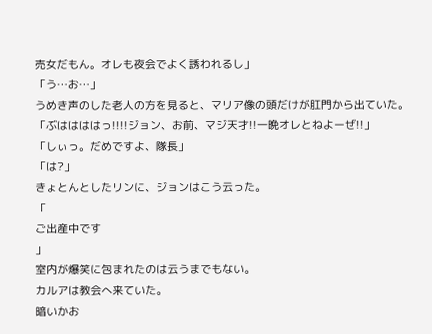売女だもん。オレも夜会でよく誘われるし」
「う…お…」
うめき声のした老人の方を見ると、マリア像の頭だけが肛門から出ていた。
「ぶははははっ!!!!ジョン、お前、マジ天才!!一晩オレとねよーぜ!!」
「しぃっ。だめですよ、隊長」
「は?」
きょとんとしたリンに、ジョンはこう云った。
「
ご出産中です
」
室内が爆笑に包まれたのは云うまでもない。
カルアは教会へ来ていた。
暗いかお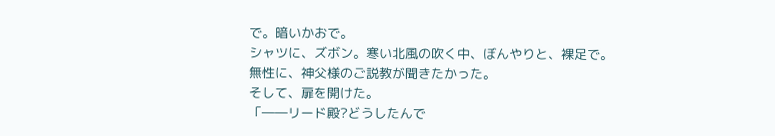で。暗いかおで。
シャツに、ズボン。寒い北風の吹く中、ぼんやりと、裸足で。
無性に、神父様のご説教が聞きたかった。
そして、扉を開けた。
「――リード殿?どうしたんで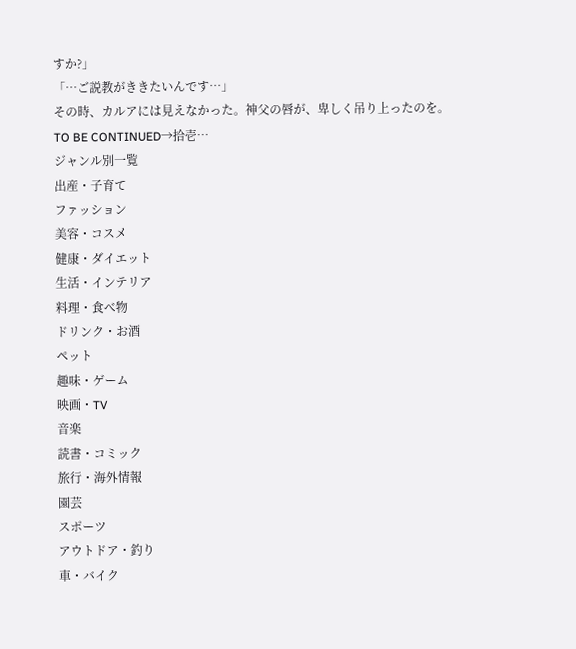すか?」
「…ご説教がききたいんです…」
その時、カルアには見えなかった。神父の唇が、卑しく吊り上ったのを。
TO BE CONTINUED→拾壱…
ジャンル別一覧
出産・子育て
ファッション
美容・コスメ
健康・ダイエット
生活・インテリア
料理・食べ物
ドリンク・お酒
ペット
趣味・ゲーム
映画・TV
音楽
読書・コミック
旅行・海外情報
園芸
スポーツ
アウトドア・釣り
車・バイク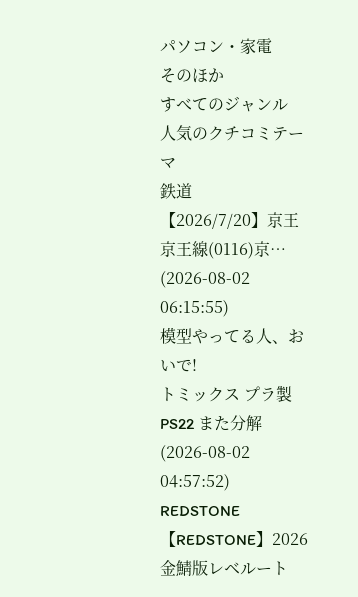パソコン・家電
そのほか
すべてのジャンル
人気のクチコミテーマ
鉄道
【2026/7/20】京王京王線(0116)京…
(2026-08-02 06:15:55)
模型やってる人、おいで!
トミックス プラ製PS22 また分解
(2026-08-02 04:57:52)
REDSTONE
【REDSTONE】2026金鯖版レベルート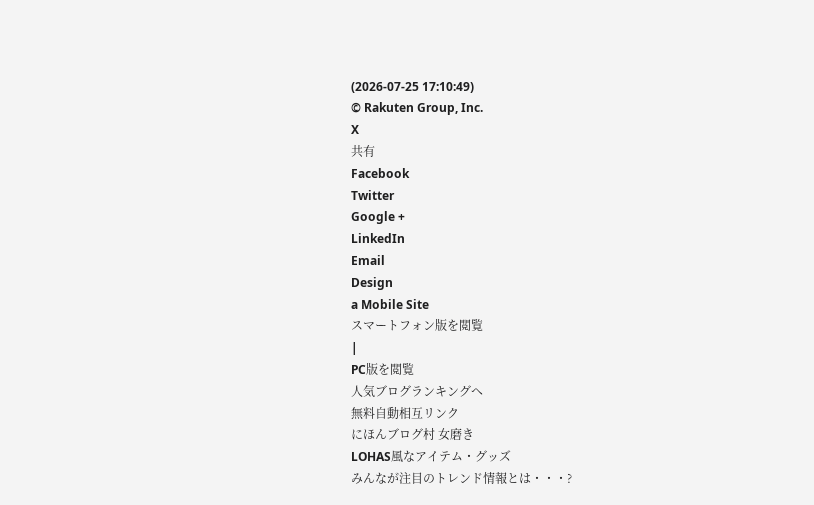(2026-07-25 17:10:49)
© Rakuten Group, Inc.
X
共有
Facebook
Twitter
Google +
LinkedIn
Email
Design
a Mobile Site
スマートフォン版を閲覧
|
PC版を閲覧
人気ブログランキングへ
無料自動相互リンク
にほんブログ村 女磨き
LOHAS風なアイテム・グッズ
みんなが注目のトレンド情報とは・・・?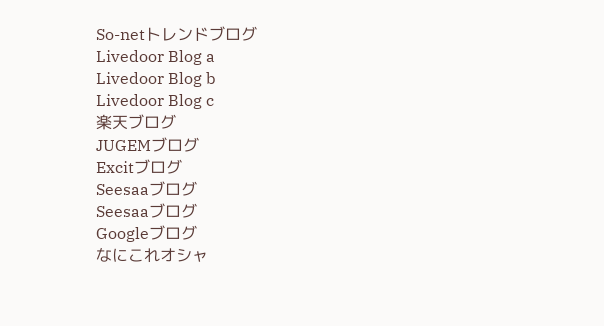So-netトレンドブログ
Livedoor Blog a
Livedoor Blog b
Livedoor Blog c
楽天ブログ
JUGEMブログ
Excitブログ
Seesaaブログ
Seesaaブログ
Googleブログ
なにこれオシャ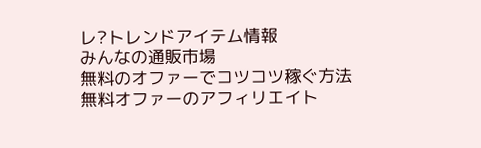レ?トレンドアイテム情報
みんなの通販市場
無料のオファーでコツコツ稼ぐ方法
無料オファーのアフィリエイト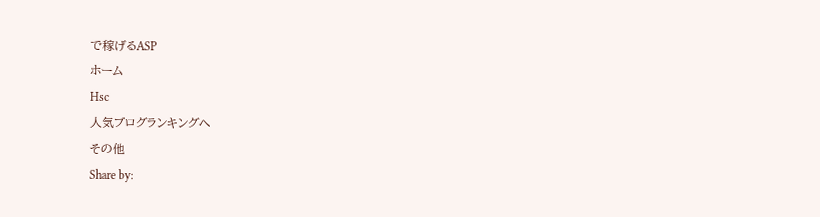で稼げるASP
ホーム
Hsc
人気ブログランキングへ
その他
Share by: